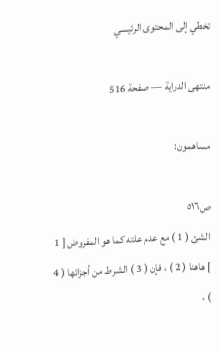تخطي إلى المحتوى الرئيسي

منتهى الدراية — صفحة 516

مساهمون:

ص٥١٦
الشئ ( 1 ) مع عدم علته كما هو المفروض [ 1 ] هاهنا ( 2 ) ، فإن ( 3 ) الشرط من أجزائها ( 4 ) ،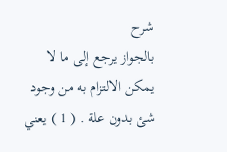شرح
بالجواز يرجع إلى ما لا يمكن الالتزام به من وجود شئ بدون علة . ( 1 ) يعني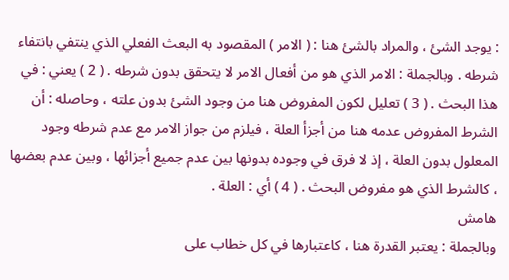: يوجد الشئ ، والمراد بالشئ هنا : ( الامر ) المقصود به البعث الفعلي الذي ينتفي بانتفاء شرطه . وبالجملة : الامر الذي هو من أفعال الامر لا يتحقق بدون شرطه . ( 2 ) يعني : في هذا البحث . ( 3 ) تعليل لكون المفروض هنا من وجود الشئ بدون علته ، وحاصله : أن الشرط المفروض عدمه هنا من أجزأ العلة ، فيلزم من جواز الامر مع عدم شرطه وجود المعلول بدون العلة ، إذ لا فرق في وجوده بدونها بين عدم جميع أجزائها ، وبين عدم بعضها ، كالشرط الذي هو مفروض البحث . ( 4 ) أي : العلة .
هامش
وبالجملة : يعتبر القدرة هنا ، كاعتبارها في كل خطاب على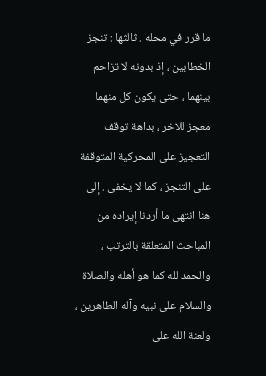ما قرر في محله . ثالثها : تنجز الخطابين ، إذ بدونه لا تزاحم بينهما ، حتى يكون كل منهما معجز للاخر ، بداهة توقف التعجيز على المحركية المتوقفة على التنجز ، كما لا يخفى . إلى هنا انتهى ما أردنا إيراده من المباحث المتعلقة بالترتب ، والحمد لله كما هو أهله والصلاة والسلام على نبيه وآله الطاهرين ، ولعنة الله على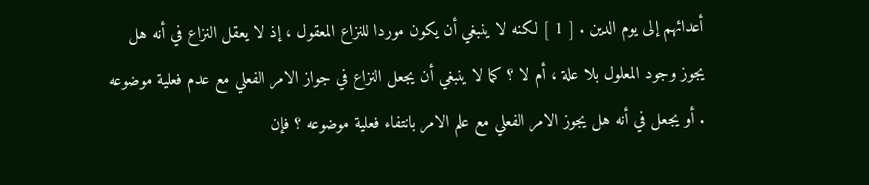أعدائهم إلى يوم الدين . [ 1 ] لكنه لا ينبغي أن يكون موردا للنزاع المعقول ، إذ لا يعقل النزاع في أنه هل يجوز وجود المعلول بلا علة ، أم لا ؟ كما لا ينبغي أن يجعل النزاع في جواز الامر الفعلي مع عدم فعلية موضوعه . أو يجعل في أنه هل يجوز الامر الفعلي مع علم الامر بانتفاء فعلية موضوعه ؟ فإن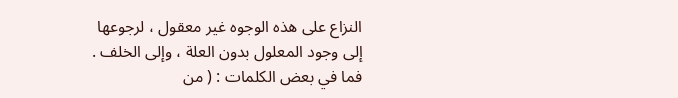النزاع على هذه الوجوه غير معقول ، لرجوعها إلى وجود المعلول بدون العلة ، وإلى الخلف . فما في بعض الكلمات : ( من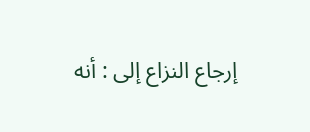إرجاع النزاع إلى : أنه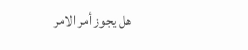هل يجوز أمر الامر